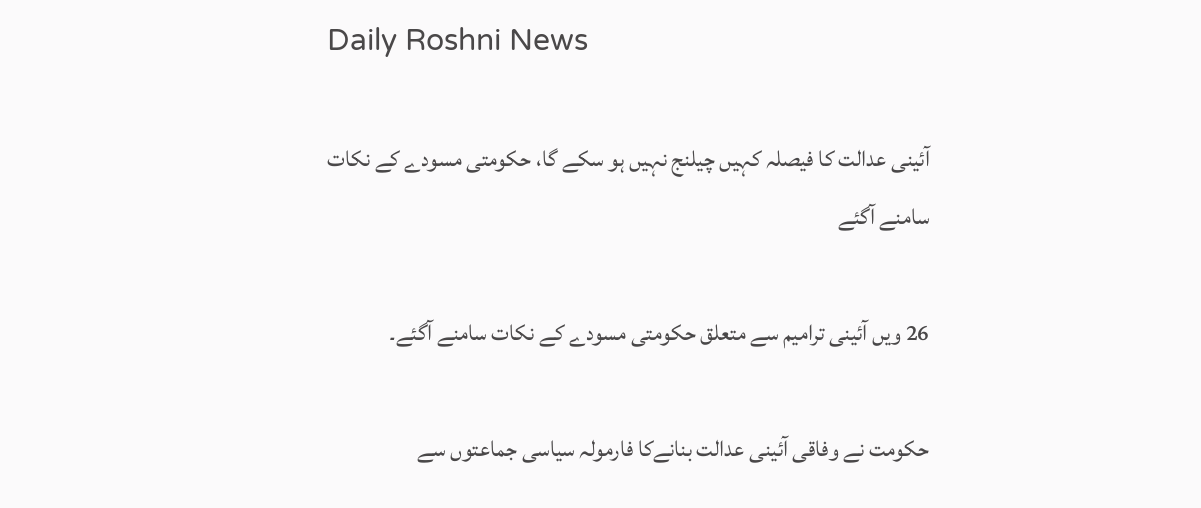Daily Roshni News

آئینی عدالت کا فیصلہ کہیں چیلنج نہیں ہو سکے گا، حکومتی مسودے کے نکات سامنے آگئے

26 ویں آئینی ترامیم سے متعلق حکومتی مسودے کے نکات سامنے آگئے۔

حکومت نے وفاقی آئینی عدالت بنانےکا فارمولہ سیاسی جماعتوں سے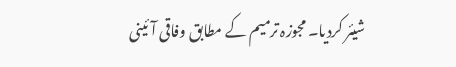شیئر کردیا۔ مجوزہ ترمیم کے مطابق وفاقی آئینی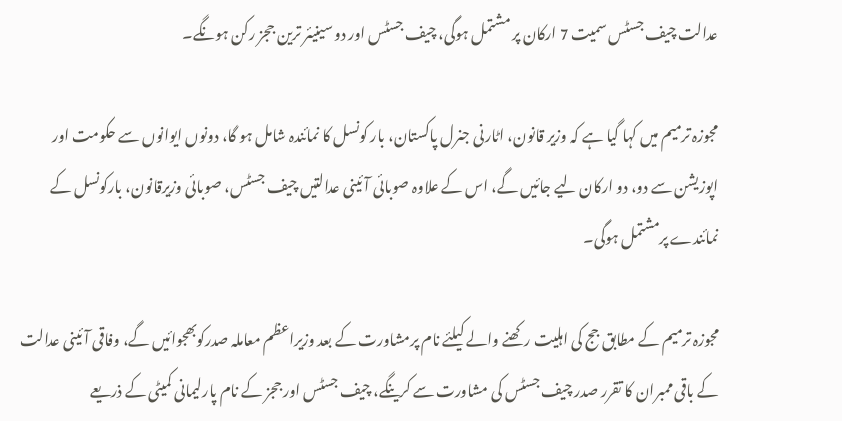عدالت چیف جسٹس سمیت 7 ارکان پر مشتمل ہوگی، چیف جسٹس اور دو سینیئر ترین ججز رکن ہونگے۔

مجوزہ ترمیم میں کہا گیا ہے کہ وزیر قانون، اٹارنی جنرل پاکستان، بار کونسل کا نمائندہ شامل ہو گا، دونوں ایوانوں سے حکومت اور اپوزیشن سے دو، دو ارکان لیے جائیں گے، اس کے علاوہ صوبائی آئینی عدالتیں چیف جسٹس، صوبائی وزیرقانون، بارکونسل کے نمائندے پرمشتمل ہوگی۔

مجوزہ ترمیم کے مطابق جج کی اہلیت رکھنے والے کیلئے نام پرمشاورت کے بعد وزیراعظم معاملہ صدرکوبھجوائیں گے، وفاقی آئینی عدالت کے باقی ممبران کا تقرر صدر چیف جسٹس کی مشاورت سے کرینگے، چیف جسٹس اور ججز کے نام پارلیمانی کمیٹی کے ذریعے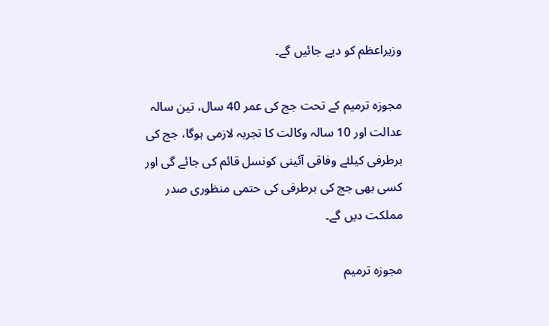وزیراعظم کو دیے جائیں گے۔

مجوزہ ترمیم کے تحت جج کی عمر 40 سال، تین سالہ عدالت اور 10 سالہ وکالت کا تجربہ لازمی ہوگا، جج کی برطرفی کیلئے وفاقی آئینی کونسل قائم کی جائے گی اور کسی بھی جج کی برطرفی کی حتمی منظوری صدر مملکت دیں گے۔

مجوزہ ترمیم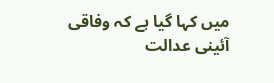میں کہا گیا ہے کہ وفاقی آئینی عدالت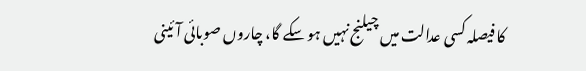کا فیصلہ کسی عدالت میں چیلنج نہیں ہو سکے گا، چاروں صوبائی آئینی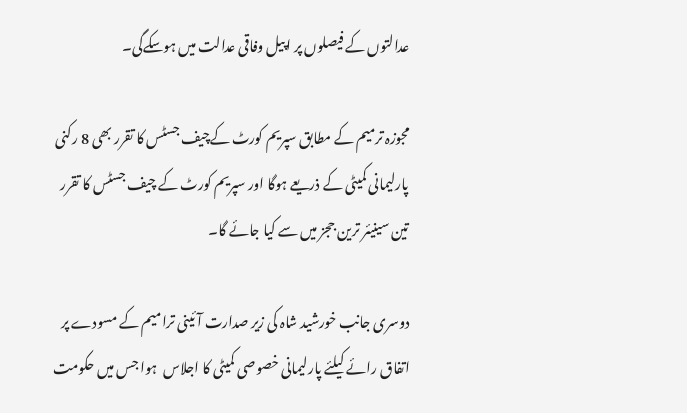عدالتوں کے فیصلوں پر اپیل وفاقی عدالت میں ہوسکےگی۔

مجوزہ ترمیم کے مطابق سپریم کورٹ کےچیف جسٹس کا تقرر بھی 8 رکنی پارلیمانی کمیٹی کے ذریعے ہوگا اور سپریم کورٹ کے چیف جسٹس کا تقرر تین سینیئر ترین ججز میں سے کیا جائے گا۔

دوسری جانب خورشید شاہ کی زیر صدارت آئینی ترامیم کے مسودے پر اتفاق رائے کیلئے پارلیمانی خصوصی کمیٹی کا اجلاس  ہوا جس میں حکومت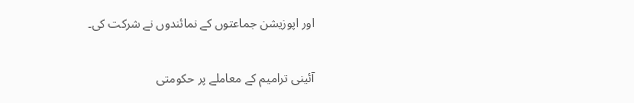اور اپوزیشن جماعتوں کے نمائندوں نے شرکت کی۔

آئینی ترامیم کے معاملے پر حکومتی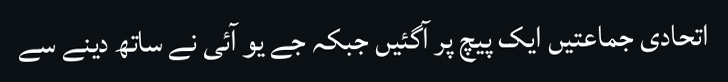اتحادی جماعتیں ایک پیچ پر آگئیں جبکہ جے یو آئی نے ساتھ دینے سے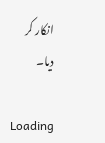انکار کر دیا۔

Loading